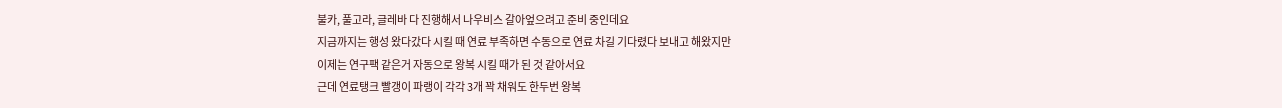불카, 풀고라, 글레바 다 진행해서 나우비스 갈아엎으려고 준비 중인데요
지금까지는 행성 왔다갔다 시킬 때 연료 부족하면 수동으로 연료 차길 기다렸다 보내고 해왔지만
이제는 연구팩 같은거 자동으로 왕복 시킬 때가 된 것 같아서요
근데 연료탱크 빨갱이 파랭이 각각 3개 꽉 채워도 한두번 왕복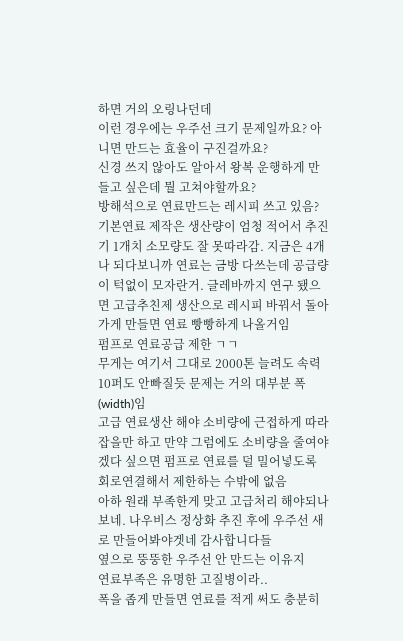하면 거의 오링나던데
이런 경우에는 우주선 크기 문제일까요? 아니면 만드는 효율이 구진걸까요?
신경 쓰지 않아도 알아서 왕복 운행하게 만들고 싶은데 뭘 고쳐야할까요?
방해석으로 연료만드는 레시피 쓰고 있음?
기본연료 제작은 생산량이 엄청 적어서 추진기 1개치 소모량도 잘 못따라감. 지금은 4개나 되다보니까 연료는 금방 다쓰는데 공급량이 턱없이 모자란거. 글레바까지 연구 됐으면 고급추친제 생산으로 레시피 바꿔서 돌아가게 만들면 연료 빵빵하게 나올거임
펌프로 연료공급 제한 ㄱㄱ
무게는 여기서 그대로 2000톤 늘려도 속력10퍼도 안빠질듯 문제는 거의 대부분 폭(width)임
고급 연료생산 해야 소비량에 근접하게 따라잡을만 하고 만약 그럼에도 소비량을 줄여야겠다 싶으면 펌프로 연료를 덜 밀어넣도록 회로연결해서 제한하는 수밖에 없음
아하 원래 부족한게 맞고 고급처리 해야되나보네. 나우비스 정상화 추진 후에 우주선 새로 만들어봐야겟네 감사합니다들
옆으로 뚱뚱한 우주선 안 만드는 이유지
연료부족은 유명한 고질병이라..
폭을 좁게 만들면 연료를 적게 써도 충분히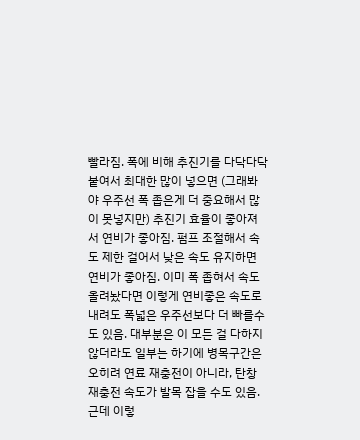빨라짐. 폭에 비해 추진기를 다닥다닥 붙여서 최대한 많이 넣으면 (그래봐야 우주선 폭 좁은게 더 중요해서 많이 못넣지만) 추진기 효율이 좋아져서 연비가 좋아짐. 펌프 조절해서 속도 제한 걸어서 낮은 속도 유지하면 연비가 좋아짐. 이미 폭 좁혀서 속도 올려놨다면 이렇게 연비좋은 속도로 내려도 폭넓은 우주선보다 더 빠를수도 있음. 대부분은 이 모든 걸 다하지 않더라도 일부는 하기에 병목구간은 오히려 연료 재충전이 아니라, 탄창 재충전 속도가 발목 잡을 수도 있음. 근데 이렇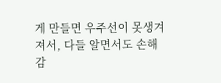게 만들면 우주선이 못생겨져서, 다들 알면서도 손해 감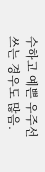수하고 예쁜 우주선 쓰는 경우도 많음.